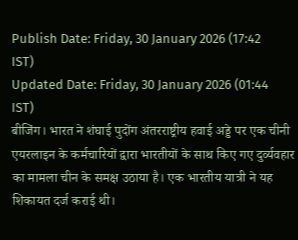Publish Date: Friday, 30 January 2026 (17:42 IST)
Updated Date: Friday, 30 January 2026 (01:44 IST)
बीजिंग। भारत ने शंघाई पुदोंग अंतरराष्ट्रीय हवाई अड्डे पर एक चीनी एयरलाइन के कर्मचारियों द्वारा भारतीयों के साथ किए गए दुर्व्यवहार का मामला चीन के समक्ष उठाया है। एक भारतीय यात्री ने यह शिकायत दर्ज कराई थी।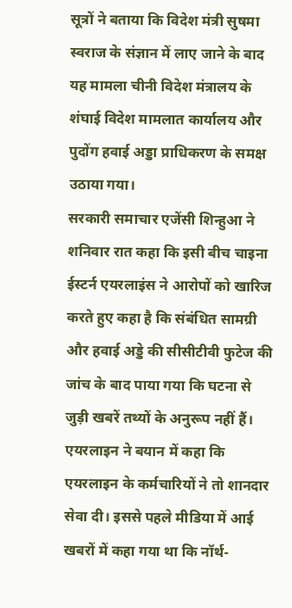सूत्रों ने बताया कि विदेश मंत्री सुषमा स्वराज के संज्ञान में लाए जाने के बाद यह मामला चीनी विदेश मंत्रालय के शंघाई विदेश मामलात कार्यालय और पुदोंग हवाई अड्डा प्राधिकरण के समक्ष उठाया गया।
सरकारी समाचार एजेंसी शिन्हुआ ने शनिवार रात कहा कि इसी बीच चाइना ईस्टर्न एयरलाइंस ने आरोपों को खारिज करते हुए कहा है कि संबंधित सामग्री और हवाई अड्डे की सीसीटीवी फुटेज की जांच के बाद पाया गया कि घटना से जुड़ी खबरें तथ्यों के अनुरूप नहीं हैं।
एयरलाइन ने बयान में कहा कि एयरलाइन के कर्मचारियों ने तो शानदार सेवा दी। इससे पहले मीडिया में आई खबरों में कहा गया था कि नॉर्थ-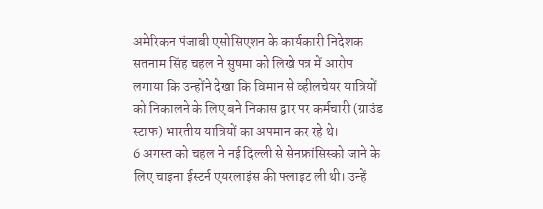अमेरिकन पंजाबी एसोसिएशन के कार्यकारी निदेशक सतनाम सिंह चहल ने सुषमा को लिखे पत्र में आरोप लगाया कि उन्होंने देखा कि विमान से व्हीलचेयर यात्रियों को निकालने के लिए बने निकास द्वार पर कर्मचारी (ग्राउंड स्टाफ) भारतीय यात्रियों का अपमान कर रहे थे।
6 अगस्त को चहल ने नई दिल्ली से सेनफ्रांसिस्को जाने के लिए चाइना ईस्टर्न एयरलाइंस की फ्लाइट ली थी। उन्हें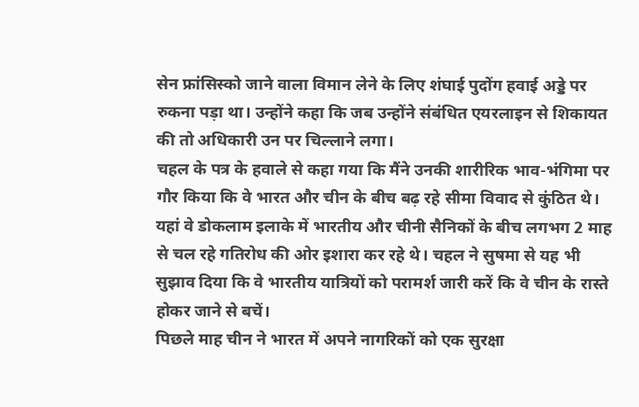सेन फ्रांसिस्को जाने वाला विमान लेने के लिए शंघाई पुदोंग हवाई अड्डे पर रुकना पड़ा था। उन्होंने कहा कि जब उन्होंने संबंधित एयरलाइन से शिकायत की तो अधिकारी उन पर चिल्लाने लगा।
चहल के पत्र के हवाले से कहा गया कि मैंने उनकी शारीरिक भाव-भंगिमा पर गौर किया कि वे भारत और चीन के बीच बढ़ रहे सीमा विवाद से कुंठित थे। यहां वे डोकलाम इलाके में भारतीय और चीनी सैनिकों के बीच लगभग 2 माह से चल रहे गतिरोध की ओर इशारा कर रहे थे। चहल ने सुषमा से यह भी सुझाव दिया कि वे भारतीय यात्रियों को परामर्श जारी करें कि वे चीन के रास्ते होकर जाने से बचें।
पिछले माह चीन ने भारत में अपने नागरिकों को एक सुरक्षा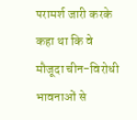परामर्श जारी करके कहा था कि वे मौजूदा चीन-विरोधी भावनाओं से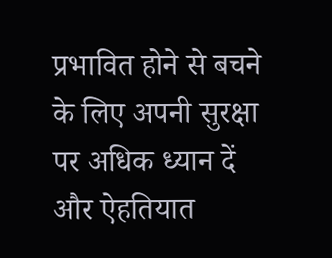प्रभावित होने से बचने के लिए अपनी सुरक्षा पर अधिक ध्यान दें और ऐहतियात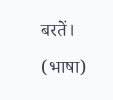बरतें। (भाषा)